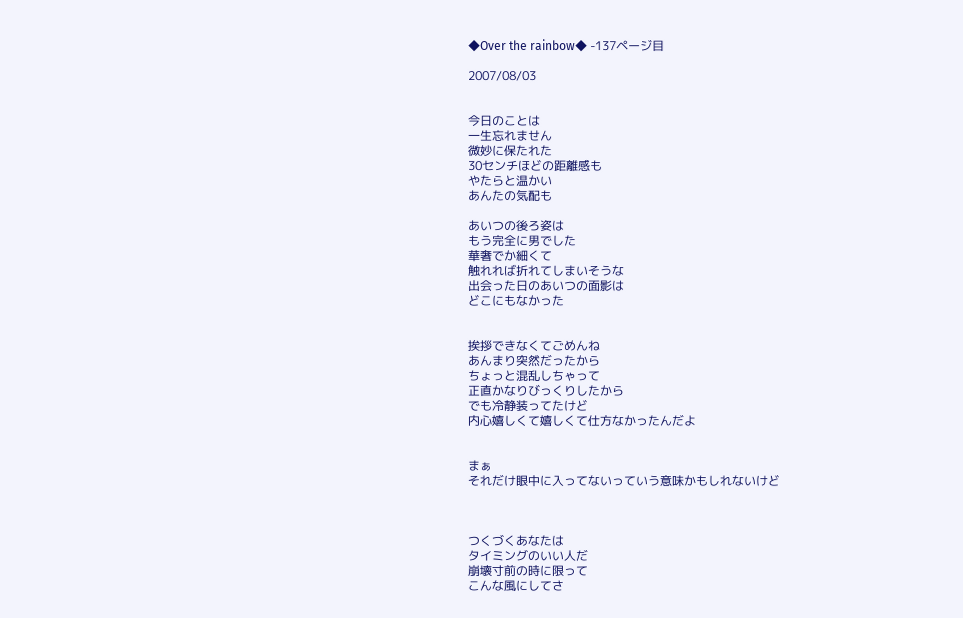◆Over the rainbow◆ -137ページ目

2007/08/03


今日のことは
一生忘れません
微妙に保たれた
30センチほどの距離感も
やたらと温かい
あんたの気配も

あいつの後ろ姿は
もう完全に男でした
華奢でか細くて
触れれば折れてしまいそうな
出会った日のあいつの面影は
どこにもなかった


挨拶できなくてごめんね
あんまり突然だったから
ちょっと混乱しちゃって
正直かなりびっくりしたから
でも冷静装ってたけど
内心嬉しくて嬉しくて仕方なかったんだよ


まぁ
それだけ眼中に入ってないっていう意味かもしれないけど



つくづくあなたは
タイミングのいい人だ
崩壊寸前の時に限って
こんな風にしてさ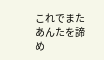これでまた
あんたを諦め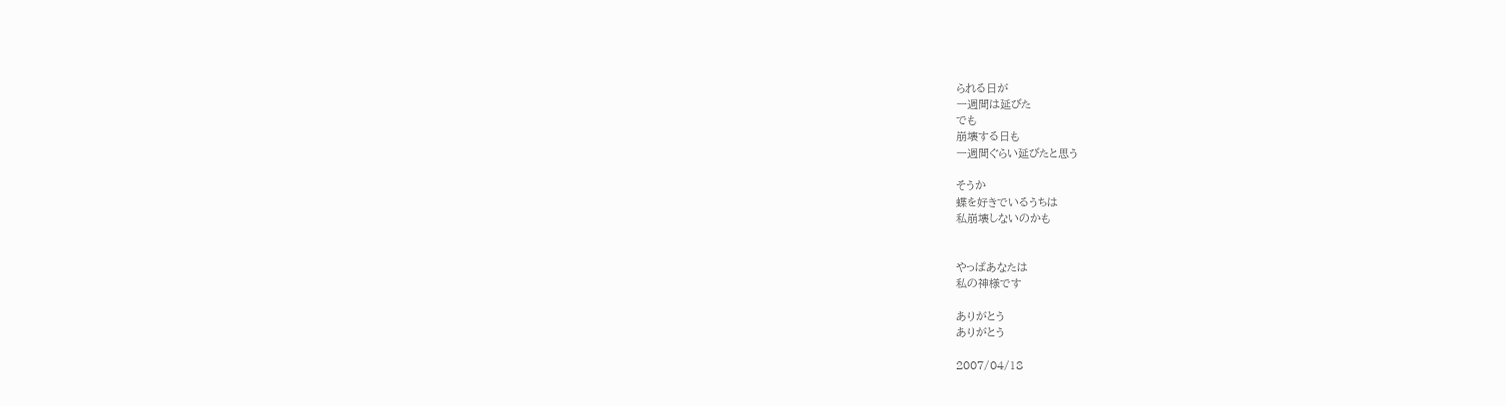られる日が
一週間は延びた
でも
崩壊する日も
一週間ぐらい延びたと思う

そうか
蝶を好きでいるうちは
私崩壊しないのかも


やっぱあなたは
私の神様です

ありがとう
ありがとう

2007/04/18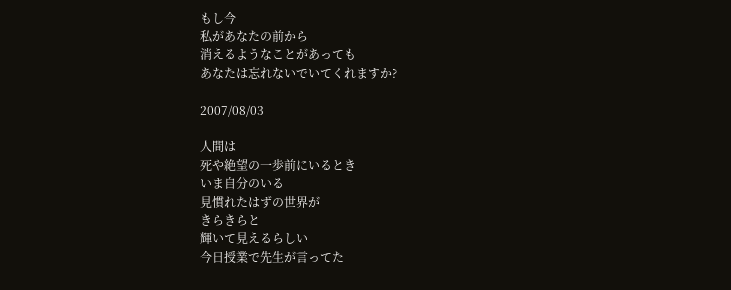もし今
私があなたの前から
消えるようなことがあっても
あなたは忘れないでいてくれますか?

2007/08/03

人間は
死や絶望の一歩前にいるとき
いま自分のいる
見慣れたはずの世界が
きらきらと
輝いて見えるらしい
今日授業で先生が言ってた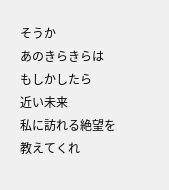そうか
あのきらきらは
もしかしたら
近い未来
私に訪れる絶望を
教えてくれ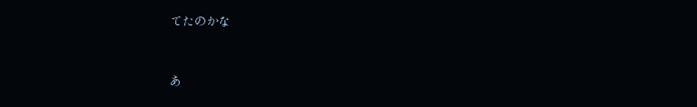てたのかな


あ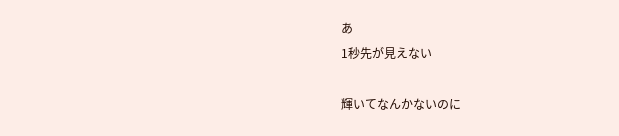あ
1秒先が見えない

輝いてなんかないのに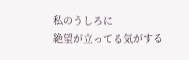私のうしろに
絶望が立ってる気がする